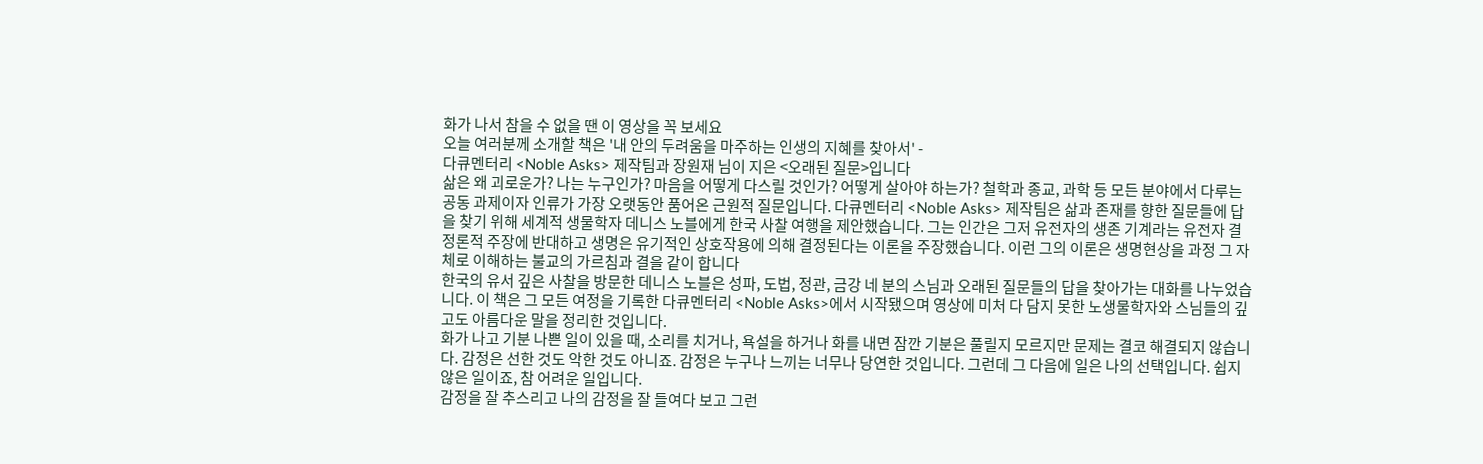화가 나서 참을 수 없을 땐 이 영상을 꼭 보세요
오늘 여러분께 소개할 책은 '내 안의 두려움을 마주하는 인생의 지혜를 찾아서' -
다큐멘터리 <Noble Asks> 제작팀과 장원재 님이 지은 <오래된 질문>입니다
삶은 왜 괴로운가? 나는 누구인가? 마음을 어떻게 다스릴 것인가? 어떻게 살아야 하는가? 철학과 종교, 과학 등 모든 분야에서 다루는 공동 과제이자 인류가 가장 오랫동안 품어온 근원적 질문입니다. 다큐멘터리 <Noble Asks> 제작팀은 삶과 존재를 향한 질문들에 답을 찾기 위해 세계적 생물학자 데니스 노블에게 한국 사찰 여행을 제안했습니다. 그는 인간은 그저 유전자의 생존 기계라는 유전자 결정론적 주장에 반대하고 생명은 유기적인 상호작용에 의해 결정된다는 이론을 주장했습니다. 이런 그의 이론은 생명현상을 과정 그 자체로 이해하는 불교의 가르침과 결을 같이 합니다
한국의 유서 깊은 사찰을 방문한 데니스 노블은 성파, 도법, 정관, 금강 네 분의 스님과 오래된 질문들의 답을 찾아가는 대화를 나누었습니다. 이 책은 그 모든 여정을 기록한 다큐멘터리 <Noble Asks>에서 시작됐으며 영상에 미처 다 담지 못한 노생물학자와 스님들의 깊고도 아름다운 말을 정리한 것입니다.
화가 나고 기분 나쁜 일이 있을 때, 소리를 치거나, 욕설을 하거나 화를 내면 잠깐 기분은 풀릴지 모르지만 문제는 결코 해결되지 않습니다. 감정은 선한 것도 악한 것도 아니죠. 감정은 누구나 느끼는 너무나 당연한 것입니다. 그런데 그 다음에 일은 나의 선택입니다. 쉽지 않은 일이죠, 참 어려운 일입니다.
감정을 잘 추스리고 나의 감정을 잘 들여다 보고 그런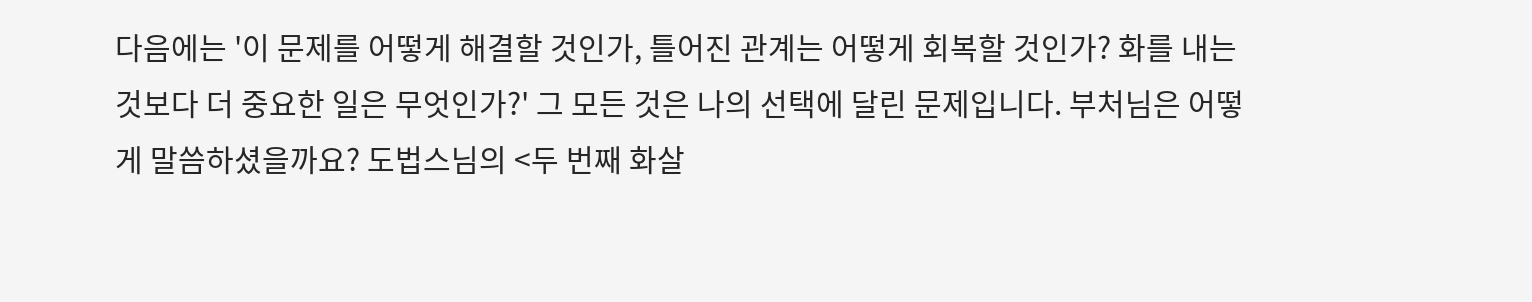다음에는 '이 문제를 어떻게 해결할 것인가, 틀어진 관계는 어떻게 회복할 것인가? 화를 내는 것보다 더 중요한 일은 무엇인가?' 그 모든 것은 나의 선택에 달린 문제입니다. 부처님은 어떻게 말씀하셨을까요? 도법스님의 <두 번째 화살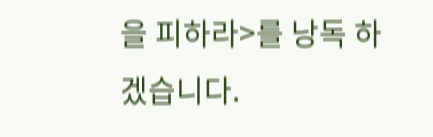을 피하라>를 낭독 하겠습니다.